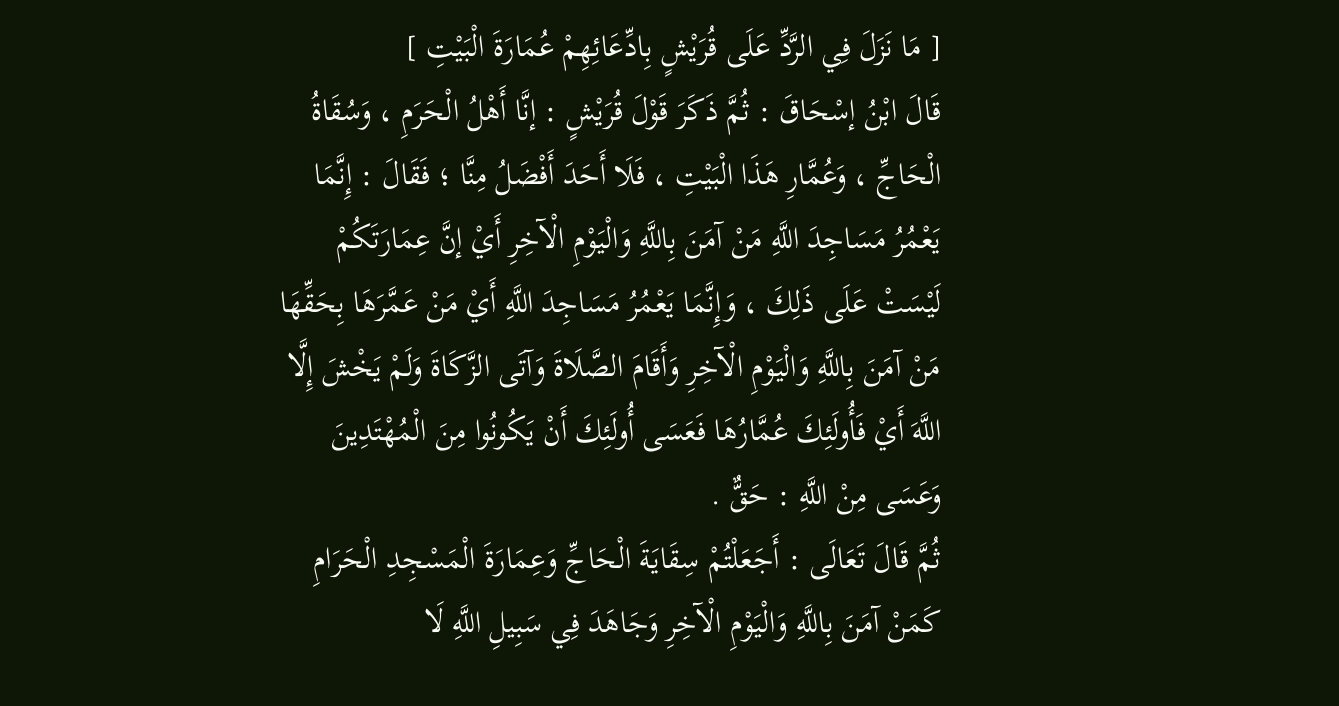[ مَا نَزَلَ فِي الرَّدِّ عَلَى قُرَيْشٍ بِادِّعَائِهِمْ عُمَارَةَ الْبَيْتِ ]
قَالَ ابْنُ إسْحَاقَ : ثُمَّ ذَكَرَ قَوْلَ قُرَيْشٍ : إنَّا أَهْلُ الْحَرَمِ ، وَسُقَاةُ الْحَاجِّ ، وَعُمَّارِ هَذَا الْبَيْتِ ، فَلَا أَحَدَ أَفْضَلُ مِنَّا ؛ فَقَالَ : إِنَّمَا يَعْمُرُ مَسَاجِدَ اللَّهِ مَنْ آمَنَ بِاللَّهِ وَالْيَوْمِ الْآخِرِ أَيْ إنَّ عِمَارَتَكُمْ لَيْسَتْ عَلَى ذَلِكَ ، وَإِنَّمَا يَعْمُرُ مَسَاجِدَ اللَّهِ أَيْ مَنْ عَمَّرَهَا بِحَقِّهَا مَنْ آمَنَ بِاللَّهِ وَالْيَوْمِ الْآخِرِ وَأَقَامَ الصَّلَاةَ وَآتَى الزَّكَاةَ وَلَمْ يَخْشَ إِلَّا اللَّهَ أَيْ فَأُولَئِكَ عُمَّارُهَا فَعَسَى أُولَئِكَ أَنْ يَكُونُوا مِنَ الْمُهْتَدِينَ وَعَسَى مِنْ اللَّهِ : حَقٌّ .
ثُمَّ قَالَ تَعَالَى : أَجَعَلْتُمْ سِقَايَةَ الْحَاجِّ وَعِمَارَةَ الْمَسْجِدِ الْحَرَامِ كَمَنْ آمَنَ بِاللَّهِ وَالْيَوْمِ الْآخِرِ وَجَاهَدَ فِي سَبِيلِ اللَّهِ لَا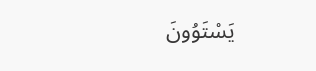يَسْتَوُونَ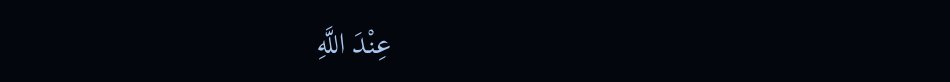عِنْدَ اللَّهِ